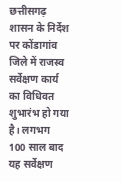छत्तीसगढ़ शासन के निर्देश पर कोंडागांव जिले में राजस्व सर्वेक्षण कार्य का विधिवत शुभारंभ हो गया है। लगभग 100 साल बाद यह सर्वेक्षण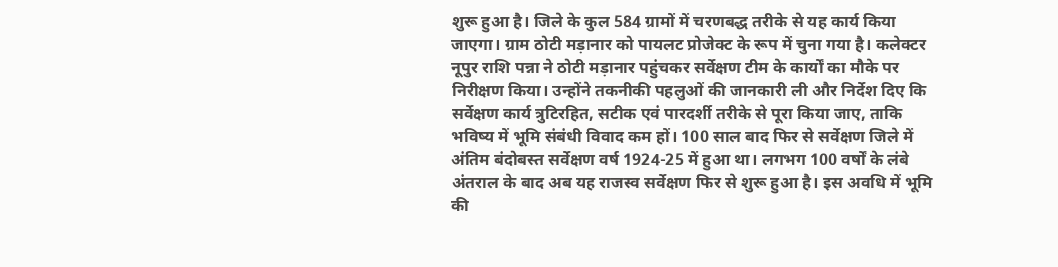शुरू हुआ है। जिले के कुल 584 ग्रामों में चरणबद्ध तरीके से यह कार्य किया जाएगा। ग्राम ठोटी मड़ानार को पायलट प्रोजेक्ट के रूप में चुना गया है। कलेक्टर नूपुर राशि पन्ना ने ठोटी मड़ानार पहुंचकर सर्वेक्षण टीम के कार्यों का मौके पर निरीक्षण किया। उन्होंने तकनीकी पहलुओं की जानकारी ली और निर्देश दिए कि सर्वेक्षण कार्य त्रुटिरहित, सटीक एवं पारदर्शी तरीके से पूरा किया जाए, ताकि भविष्य में भूमि संबंधी विवाद कम हों। 100 साल बाद फिर से सर्वेक्षण जिले में अंतिम बंदोबस्त सर्वेक्षण वर्ष 1924-25 में हुआ था। लगभग 100 वर्षों के लंबे अंतराल के बाद अब यह राजस्व सर्वेक्षण फिर से शुरू हुआ है। इस अवधि में भूमि की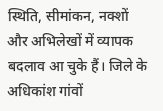स्थिति, सीमांकन, नक्शों और अभिलेखों में व्यापक बदलाव आ चुके हैं। जिले के अधिकांश गांवों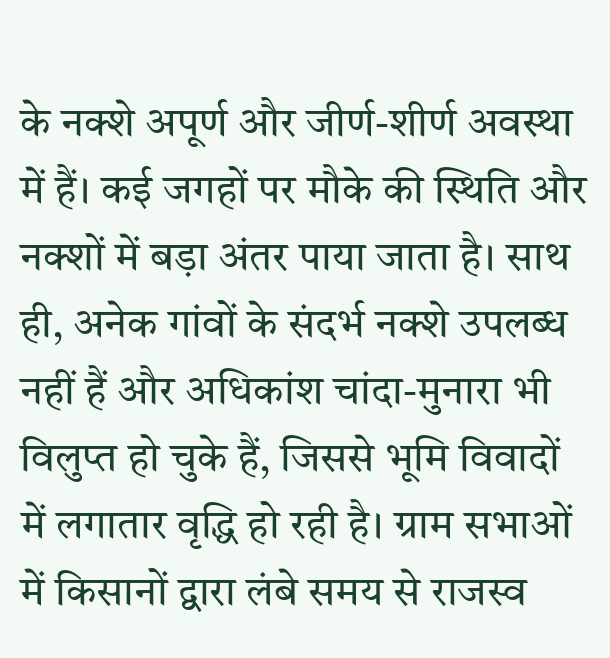के नक्शे अपूर्ण और जीर्ण-शीर्ण अवस्था में हैं। कई जगहों पर मौके की स्थिति और नक्शों में बड़ा अंतर पाया जाता है। साथ ही, अनेक गांवों के संदर्भ नक्शे उपलब्ध नहीं हैं और अधिकांश चांदा-मुनारा भी विलुप्त हो चुके हैं, जिससे भूमि विवादों में लगातार वृद्धि हो रही है। ग्राम सभाओं में किसानों द्वारा लंबे समय से राजस्व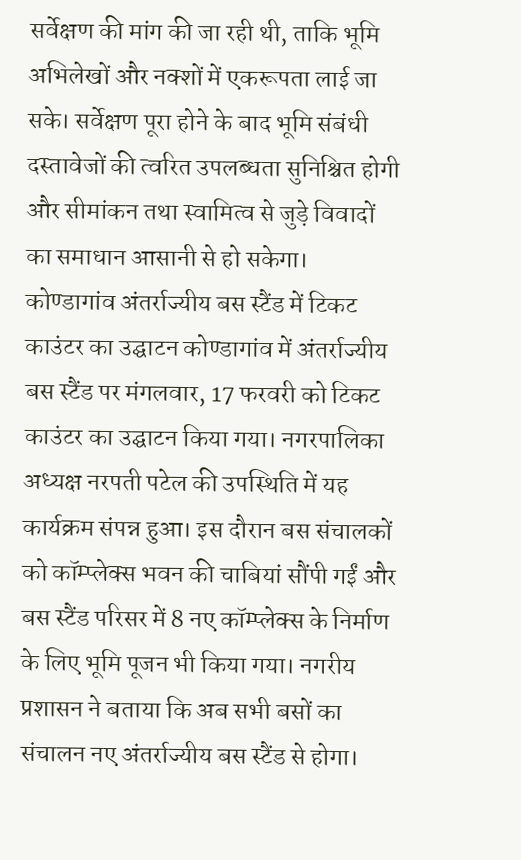सर्वेक्षण की मांग की जा रही थी, ताकि भूमि अभिलेखों और नक्शों में एकरूपता लाई जा सके। सर्वेक्षण पूरा होने के बाद भूमि संबंधी दस्तावेजों की त्वरित उपलब्धता सुनिश्चित होगी और सीमांकन तथा स्वामित्व से जुड़े विवादों का समाधान आसानी से हो सकेगा। कोण्डागांव अंतर्राज्यीय बस स्टैंड में टिकट काउंटर का उद्घाटन कोण्डागांव में अंतर्राज्यीय बस स्टैंड पर मंगलवार, 17 फरवरी को टिकट काउंटर का उद्घाटन किया गया। नगरपालिका अध्यक्ष नरपती पटेल की उपस्थिति में यह कार्यक्रम संपन्न हुआ। इस दौरान बस संचालकों को कॉम्प्लेक्स भवन की चाबियां सौंपी गईं और बस स्टैंड परिसर में 8 नए कॉम्प्लेक्स के निर्माण के लिए भूमि पूजन भी किया गया। नगरीय प्रशासन ने बताया कि अब सभी बसों का संचालन नए अंतर्राज्यीय बस स्टैंड से होगा।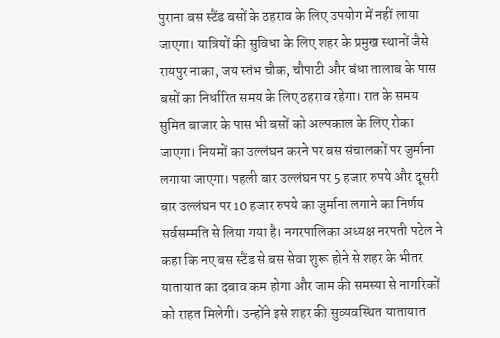पुराना बस स्टैंड बसों के ठहराव के लिए उपयोग में नहीं लाया जाएगा। यात्रियों की सुविधा के लिए शहर के प्रमुख स्थानों जैसे रायपुर नाका, जय स्तंभ चौक, चौपाटी और बंधा तालाब के पास बसों का निर्धारित समय के लिए ठहराव रहेगा। रात के समय सुमित बाजार के पास भी बसों को अल्पकाल के लिए रोका जाएगा। नियमों का उल्लंघन करने पर बस संचालकों पर जुर्माना लगाया जाएगा। पहली बार उल्लंघन पर 5 हजार रुपये और दूसरी बार उल्लंघन पर 10 हजार रुपये का जुर्माना लगाने का निर्णय सर्वसम्मति से लिया गया है। नगरपालिका अध्यक्ष नरपती पटेल ने कहा कि नए बस स्टैंड से बस सेवा शुरू होने से शहर के भीतर यातायात का दबाव कम होगा और जाम की समस्या से नागरिकों को राहत मिलेगी। उन्होंने इसे शहर की सुव्यवस्थित यातायात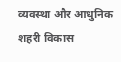व्यवस्था और आधुनिक शहरी विकास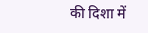की दिशा में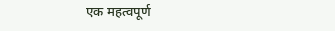एक महत्वपूर्ण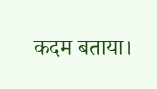कदम बताया।